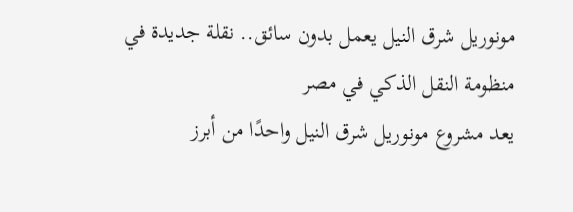مونوريل شرق النيل يعمل بدون سائق.. نقلة جديدة في منظومة النقل الذكي في مصر
يعد مشروع مونوريل شرق النيل واحدًا من أبرز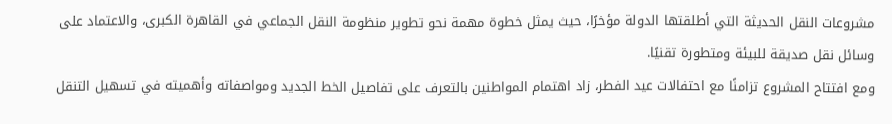مشروعات النقل الحديثة التي أطلقتها الدولة مؤخرًا، حيث يمثل خطوة مهمة نحو تطوير منظومة النقل الجماعي في القاهرة الكبرى، والاعتماد على وسائل نقل صديقة للبيئة ومتطورة تقنيًا.
ومع افتتاح المشروع تزامنًا مع احتفالات عيد الفطر، زاد اهتمام المواطنين بالتعرف على تفاصيل الخط الجديد ومواصفاته وأهميته في تسهيل التنقل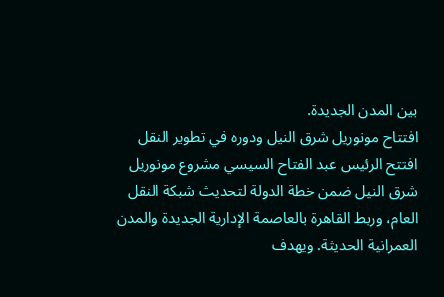بين المدن الجديدة.
افتتاح مونوريل شرق النيل ودوره في تطوير النقل
افتتح الرئيس عبد الفتاح السيسي مشروع مونوريل شرق النيل ضمن خطة الدولة لتحديث شبكة النقل العام، وربط القاهرة بالعاصمة الإدارية الجديدة والمدن العمرانية الحديثة. ويهدف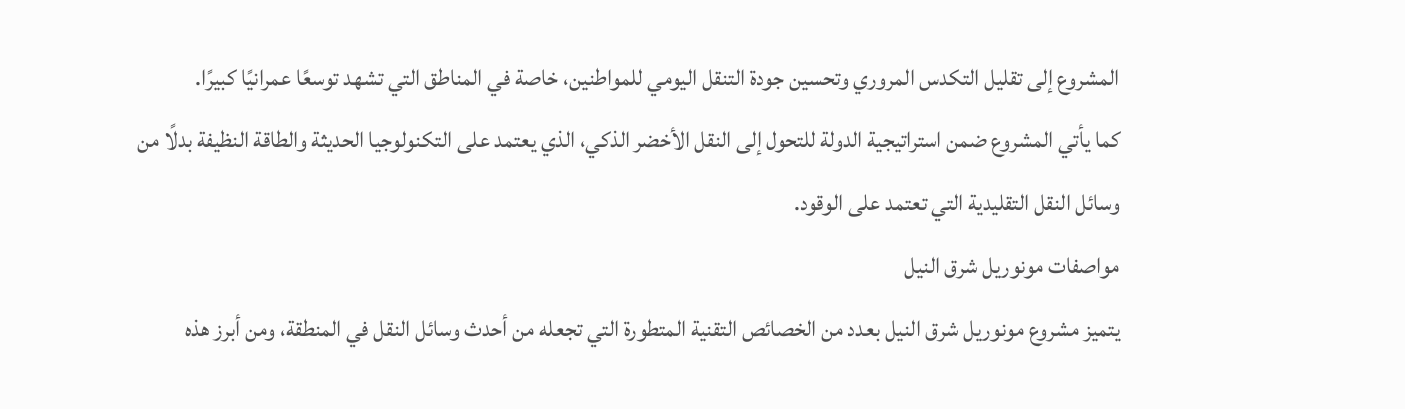المشروع إلى تقليل التكدس المروري وتحسين جودة التنقل اليومي للمواطنين، خاصة في المناطق التي تشهد توسعًا عمرانيًا كبيرًا.
كما يأتي المشروع ضمن استراتيجية الدولة للتحول إلى النقل الأخضر الذكي، الذي يعتمد على التكنولوجيا الحديثة والطاقة النظيفة بدلًا من وسائل النقل التقليدية التي تعتمد على الوقود.
مواصفات مونوريل شرق النيل
يتميز مشروع مونوريل شرق النيل بعدد من الخصائص التقنية المتطورة التي تجعله من أحدث وسائل النقل في المنطقة، ومن أبرز هذه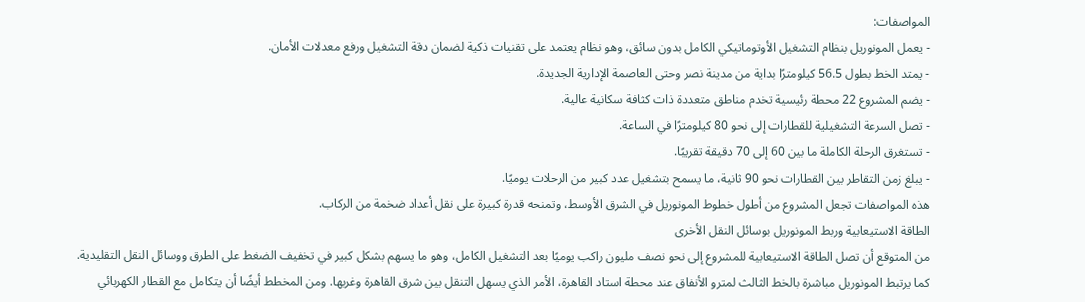المواصفات:
- يعمل المونوريل بنظام التشغيل الأوتوماتيكي الكامل بدون سائق، وهو نظام يعتمد على تقنيات ذكية لضمان دقة التشغيل ورفع معدلات الأمان.
- يمتد الخط بطول 56.5 كيلومترًا بداية من مدينة نصر وحتى العاصمة الإدارية الجديدة.
- يضم المشروع 22 محطة رئيسية تخدم مناطق متعددة ذات كثافة سكانية عالية.
- تصل السرعة التشغيلية للقطارات إلى نحو 80 كيلومترًا في الساعة.
- تستغرق الرحلة الكاملة ما بين 60 إلى 70 دقيقة تقريبًا.
- يبلغ زمن التقاطر بين القطارات نحو 90 ثانية، ما يسمح بتشغيل عدد كبير من الرحلات يوميًا.
هذه المواصفات تجعل المشروع من أطول خطوط المونوريل في الشرق الأوسط، وتمنحه قدرة كبيرة على نقل أعداد ضخمة من الركاب.
الطاقة الاستيعابية وربط المونوريل بوسائل النقل الأخرى
من المتوقع أن تصل الطاقة الاستيعابية للمشروع إلى نحو نصف مليون راكب يوميًا بعد التشغيل الكامل، وهو ما يسهم بشكل كبير في تخفيف الضغط على الطرق ووسائل النقل التقليدية.
كما يرتبط المونوريل مباشرة بالخط الثالث لمترو الأنفاق عند محطة استاد القاهرة، الأمر الذي يسهل التنقل بين شرق القاهرة وغربها. ومن المخطط أيضًا أن يتكامل مع القطار الكهربائي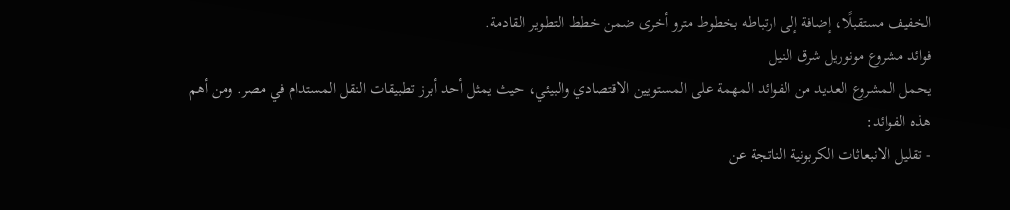الخفيف مستقبلًا، إضافة إلى ارتباطه بخطوط مترو أخرى ضمن خطط التطوير القادمة.
فوائد مشروع مونوريل شرق النيل
يحمل المشروع العديد من الفوائد المهمة على المستويين الاقتصادي والبيئي، حيث يمثل أحد أبرز تطبيقات النقل المستدام في مصر. ومن أهم هذه الفوائد:
- تقليل الانبعاثات الكربونية الناتجة عن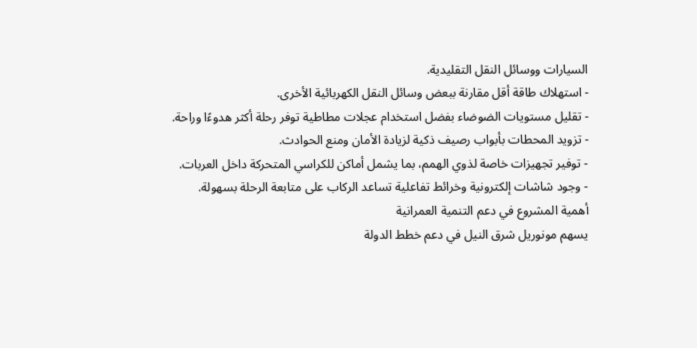السيارات ووسائل النقل التقليدية.
- استهلاك طاقة أقل مقارنة ببعض وسائل النقل الكهربائية الأخرى.
- تقليل مستويات الضوضاء بفضل استخدام عجلات مطاطية توفر رحلة أكثر هدوءًا وراحة.
- تزويد المحطات بأبواب رصيف ذكية لزيادة الأمان ومنع الحوادث.
- توفير تجهيزات خاصة لذوي الهمم، بما يشمل أماكن للكراسي المتحركة داخل العربات.
- وجود شاشات إلكترونية وخرائط تفاعلية تساعد الركاب على متابعة الرحلة بسهولة.
أهمية المشروع في دعم التنمية العمرانية
يسهم مونوريل شرق النيل في دعم خطط الدولة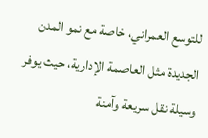للتوسع العمراني، خاصة مع نمو المدن الجديدة مثل العاصمة الإدارية، حيث يوفر وسيلة نقل سريعة وآمنة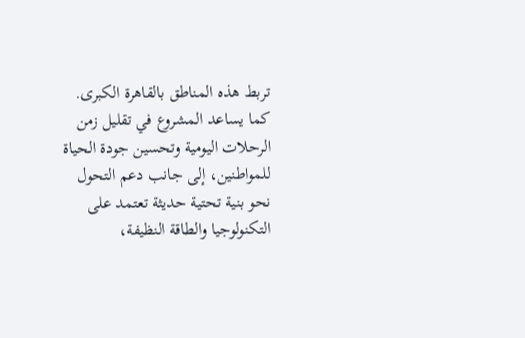تربط هذه المناطق بالقاهرة الكبرى.
كما يساعد المشروع في تقليل زمن الرحلات اليومية وتحسين جودة الحياة للمواطنين، إلى جانب دعم التحول نحو بنية تحتية حديثة تعتمد على التكنولوجيا والطاقة النظيفة،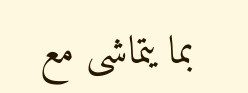بما يتماشى مع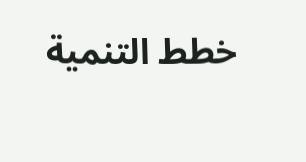خطط التنمية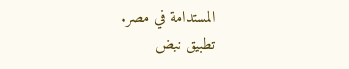المستدامة في مصر.
تطبيق نبض